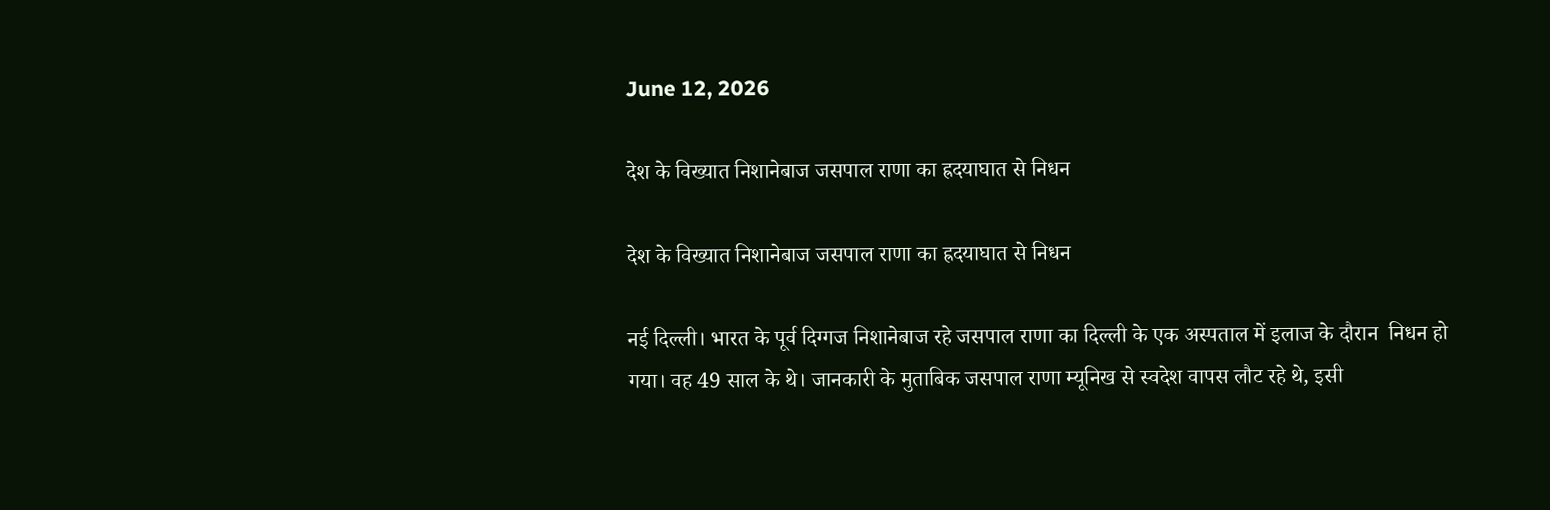June 12, 2026

देश के विख्यात निशानेबाज जसपाल राणा का ह्रदयाघात से निधन

देश के विख्यात निशानेबाज जसपाल राणा का ह्रदयाघात से निधन

नई दिल्ली। भारत के पूर्व दिग्गज निशानेबाज रहे जसपाल राणा का दिल्ली के एक अस्पताल में इलाज के दौरान  निधन हो गया। वह 49 साल के थे। जानकारी के मुताबिक जसपाल राणा म्यूनिख से स्वदेश वापस लौट रहे थे, इसी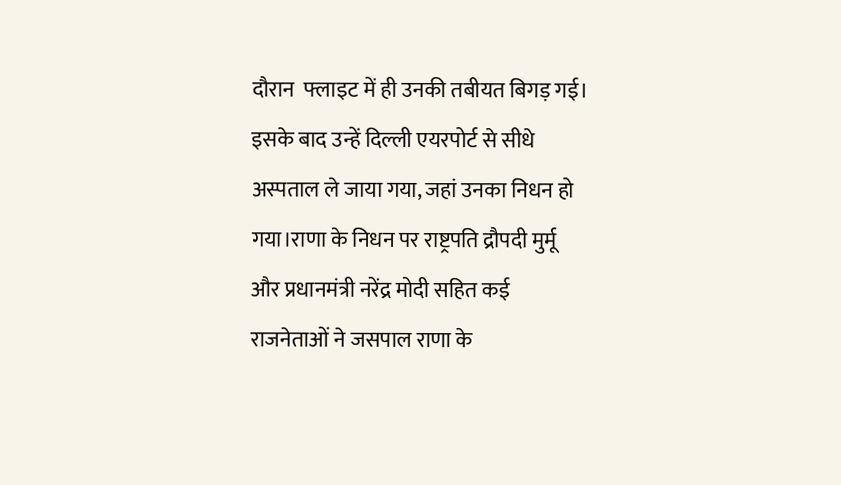दौरान  फ्लाइट में ही उनकी तबीयत बिगड़ गई। इसके बाद उन्हें दिल्ली एयरपोर्ट से सीधे अस्पताल ले जाया गया, जहां उनका निधन हो गया।राणा के निधन पर राष्ट्रपति द्रौपदी मुर्मू और प्रधानमंत्री नरेंद्र मोदी सहित कई राजनेताओं ने जसपाल राणा के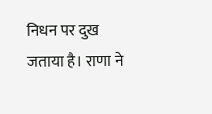निधन पर दुख जताया है। राणा ने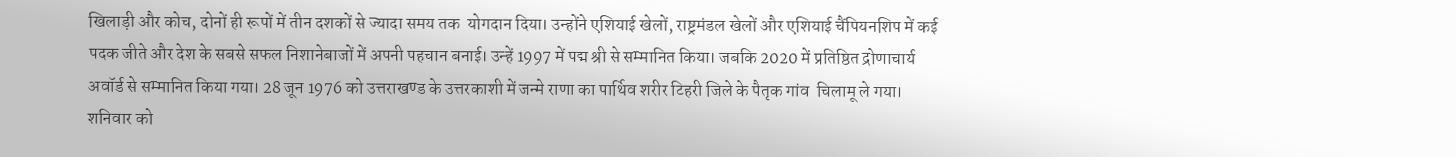खिलाड़ी और कोच, दोनों ही रूपों में तीन दशकों से ज्यादा समय तक  योगदान दिया। उन्होंने एशियाई खेलों, राष्ट्रमंडल खेलों और एशियाई चैंपियनशिप में कई पदक जीते और देश के सबसे सफल निशानेबाजों में अपनी पहचान बनाई। उन्हें 1997 में पद्म श्री से सम्मानित किया। जबकि 2020 में प्रतिष्ठित द्रोणाचार्य अवॉर्ड से सम्मानित किया गया। 28 जून 1976 को उत्तराखण्ड के उत्तरकाशी में जन्मे राणा का पार्थिव शरीर टिहरी जिले के पैतृक गांव  चिलामू ले गया। शनिवार को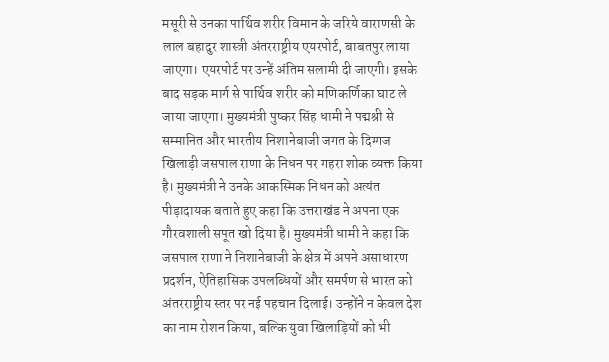मसूरी से उनका पार्थिव शरीर विमान के जरिये वाराणसी के लाल बहादुर शास्त्री अंतरराष्ट्रीय एयरपोर्ट, बाबतपुर लाया जाएगा। एयरपोर्ट पर उन्हें अंतिम सलामी दी जाएगी। इसके बाद सड़क मार्ग से पार्थिव शरीर को मणिकर्णिका घाट ले जाया जाएगा। मुख्यमंत्री पुष्कर सिंह धामी ने पद्मश्री से सम्मानित और भारतीय निशानेबाजी जगत के दिग्गज खिलाड़ी जसपाल राणा के निधन पर गहरा शोक व्यक्त किया है। मुख्यमंत्री ने उनके आकस्मिक निधन को अत्यंत पीड़ादायक बताते हुए कहा कि उत्तराखंड ने अपना एक गौरवशाली सपूत खो दिया है। मुख्यमंत्री धामी ने कहा कि जसपाल राणा ने निशानेबाजी के क्षेत्र में अपने असाधारण प्रदर्शन, ऐतिहासिक उपलब्धियों और समर्पण से भारत को अंतरराष्ट्रीय स्तर पर नई पहचान दिलाई। उन्होंने न केवल देश का नाम रोशन किया, बल्कि युवा खिलाड़ियों को भी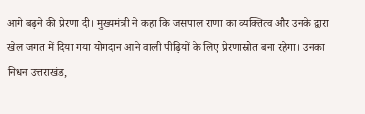आगे बढ़ने की प्रेरणा दी। मुख्यमंत्री ने कहा कि जसपाल राणा का व्यक्तित्व और उनके द्वारा खेल जगत में दिया गया योगदान आने वाली पीढ़ियों के लिए प्रेरणास्रोत बना रहेगा। उनका निधन उत्तराखंड,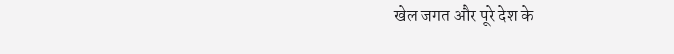खेल जगत और पूरे देश के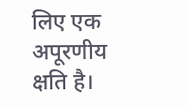लिए एक अपूरणीय क्षति है।